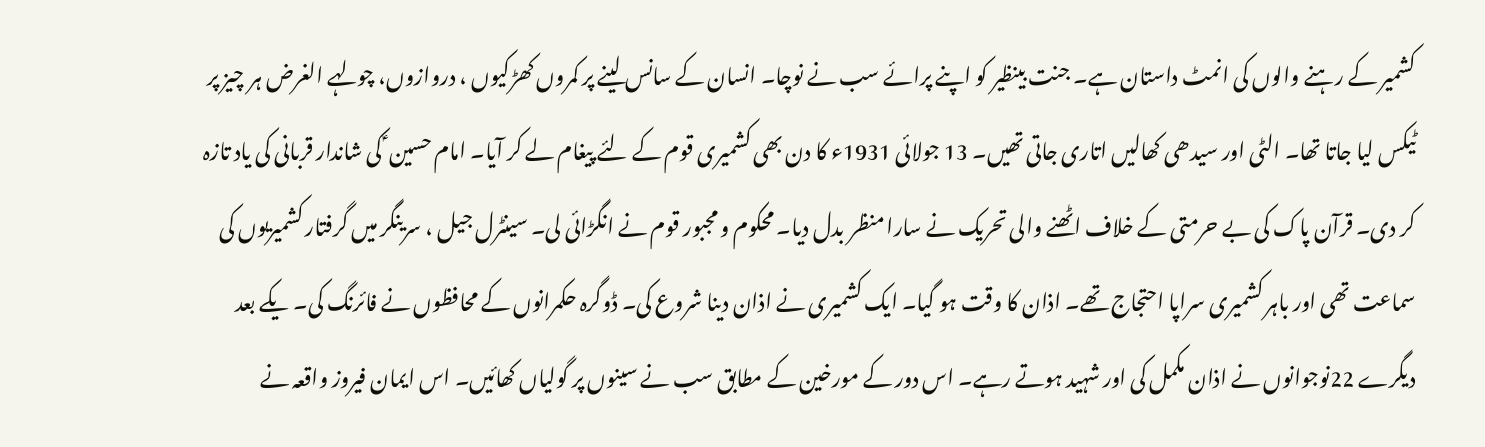کشمیر کے رہنے والوں کی انمٹ داستان ہے۔ جنت بینظیر کو اپنے پرائے سب نے نوچا۔ انسان کے سانس لینے پر کمروں کھڑکیوں ، دروازوں، چولہے الغرض ہر چیز پر ٹیکس لیا جاتا تھا۔ الٹی اور سیدھی کھالیں اتاری جاتی تھیں۔ 13 جولائی 1931ء کا دن بھی کشمیری قوم کے لئے پیغام لے کر آیا۔ امام حسین ؑ کی شاندار قربانی کی یاد تازہ کر دی۔ قرآن پاک کی بے حرمتی کے خلاف اٹھنے والی تحریک نے سارا منظر بدل دیا۔ محکوم و مجبور قوم نے انگڑائی لی۔ سینٹرل جیل ، سرینگر میں گرفتار کشمیریوں کی سماعت تھی اور باہر کشمیری سراپا احتجاج تھے۔ اذان کا وقت ہو گیا۔ ایک کشمیری نے اذان دینا شروع کی۔ ڈوگرہ حکمرانوں کے محافظوں نے فائرنگ کی۔ یکے بعد دیگرے 22نوجوانوں نے اذان مکمل کی اور شہید ہوتے رہے۔ اس دور کے مورخین کے مطابق سب نے سینوں پر گولیاں کھائیں۔ اس ایمان فیروز واقعہ نے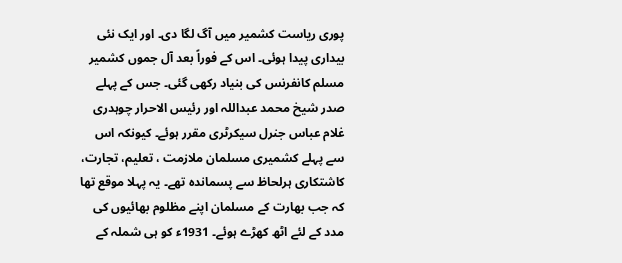پوری ریاست کشمیر میں آگ لگا دی۔ اور ایک نئی بیداری پیدا ہوئی۔ اس کے فوراً بعد آل جموں کشمیر مسلم کانفرنس کی بنیاد رکھی گئی۔ جس کے پہلے صدر شیخ محمد عبداللہ اور رئیس الاحرار چوہدری غلام عباس جنرل سیکرٹری مقرر ہوئے۔ کیونکہ اس سے پہلے کشمیری مسلمان ملازمت ، تعلیم، تجارت، کاشتکاری ہرلحاظ سے پسماندہ تھے۔ یہ پہلا موقع تھا کہ جب بھارت کے مسلمان اپنے مظلوم بھائیوں کی مدد کے لئے اٹھ کھڑے ہوئے۔ 1931ء کو ہی شملہ کے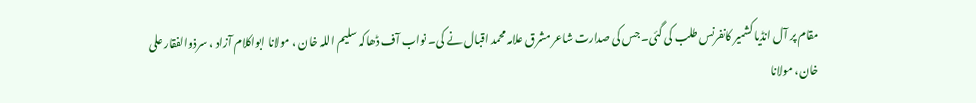مقام پر آل انڈیا کشمیر کانفرنس طلب کی گئی۔ جس کی صدارت شاعر مشرق علامہ محمد اقبال نے کی۔ نواب آف ڈھاکہ سلیم اللہ خان ، مولانا ابواکلام آزاد ، سرذوالفقار علی خان، مولانا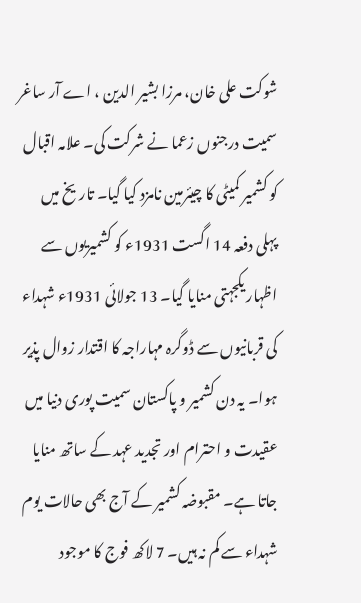شوکت علی خان، مرزا بشیر الدین ، اے آر ساغر سمیت درجنوں زعما نے شرکت کی۔ علامہ اقبال کو کشمیر کمیٹی کا چیئرمین نامزد کیا گیا۔ تاریخ میں پہلی دفعہ 14 اگست 1931ء کو کشمیریوں سے اظہار یکجہتی منایا گیا۔ 13 جولائی 1931ء شہداء کی قربانیوں سے ڈوگرہ مہاراجہ کا اقتدار زوال پذیر ہوا۔ یہ دن کشمیر و پاکستان سمیت پوری دنیا میں عقیدت و احترام اور تجدید عہد کے ساتھ منایا جاتا ہے۔ مقبوضہ کشمیر کے آج بھی حالات یوم شہداء سے کم نہ ہیں۔ 7 لاکھ فوج کا موجود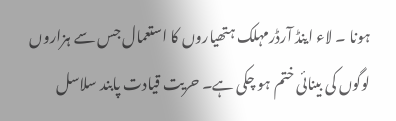ہونا ۔ لاء اینڈ آرڈرمہلک ہتھیاروں کا استعمال جس سے ہزاروں لوگوں کی بینائی ختم ہو چکی ہے۔ حریت قیادت پابند سلاسل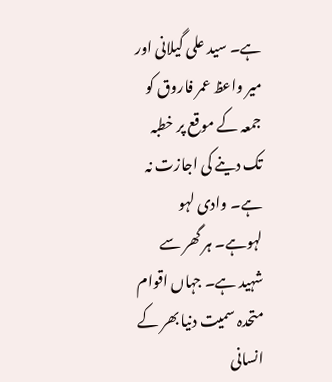ہے۔ سید علی گیلانی اور میر واعظ عمر فاروق کو جمعہ کے موقع پر خطبہ تک دینے کی اجازت نہ ہے۔ وادی لہو لہوہے۔ ہر گھر سے شہید ہے۔ جہاں اقوام متحدہ سمیت دنیا بھر کے انسانی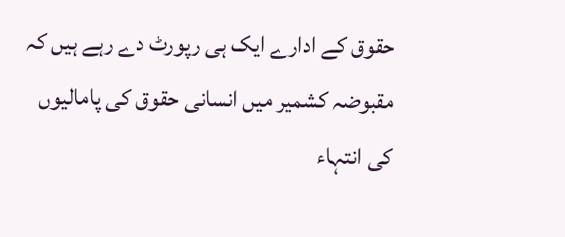حقوق کے ادارے ایک ہی رپورٹ دے رہے ہیں کہ مقبوضہ کشمیر میں انسانی حقوق کی پامالیوں کی انتہاء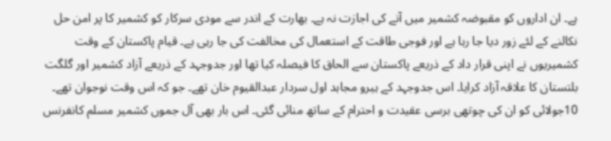ہے۔ ان اداروں کو مقبوضہ کشمیر میں آنے کی اجازت نہ ہے۔ بھارت کے اندر سے مودی سرکار کو کشمیر کا پر امن حل نکالنے کے لئے زور دیا جا رہا ہے اور فوجی طاقت کے استعمال کی مخالفت کی جا رہی ہے۔ قیام پاکستان کے وقت کشمیریوں نے اپنی قرار داد کے ذریعے پاکستان سے الحاق کا فیصلہ کیا تھا اور جدوجہد کے ذریعے آزاد کشمیر اور گلگت بلتستان کا علاقہ آزاد کرایا۔ اس جدوجہد کے ہیرو مجاہد اول سردار عبدالقیوم خان تھے۔ جو کہ اس وقت نوجوان تھے۔ 10جولائی کو ان کی چوتھی برسی عقیدت و احترام کے ساتھ منائی گئی۔ اس بار بھی آل جموں کشمیر مسلم کانفرنس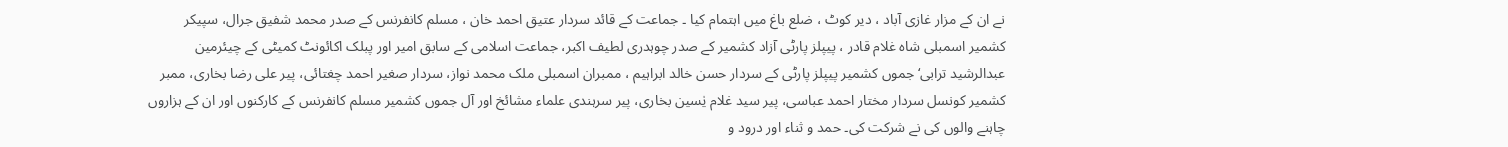نے ان کے مزار غازی آباد ، دیر کوٹ ، ضلع باغ میں اہتمام کیا ۔ جماعت کے قائد سردار عتیق احمد خان ، مسلم کانفرنس کے صدر محمد شفیق جرال، سپیکر کشمیر اسمبلی شاہ غلام قادر ، پیپلز پارٹی آزاد کشمیر کے صدر چوہدری لطیف اکبر، جماعت اسلامی کے سابق امیر اور پبلک اکائونٹ کمیٹی کے چیئرمین عبدالرشید ترابی‘ جموں کشمیر پیپلز پارٹی کے سردار حسن خالد ابراہیم ، ممبران اسمبلی ملک محمد نواز، سردار صغیر احمد چغتائی، پیر علی رضا بخاری، ممبر کشمیر کونسل سردار مختار احمد عباسی، پیر سید غلام یٰسین بخاری، پیر سرہندی علماء مشائخ اور آل جموں کشمیر مسلم کانفرنس کے کارکنوں اور ان کے ہزاروں چاہنے والوں کی نے شرکت کی۔ حمد و ثناء اور درود و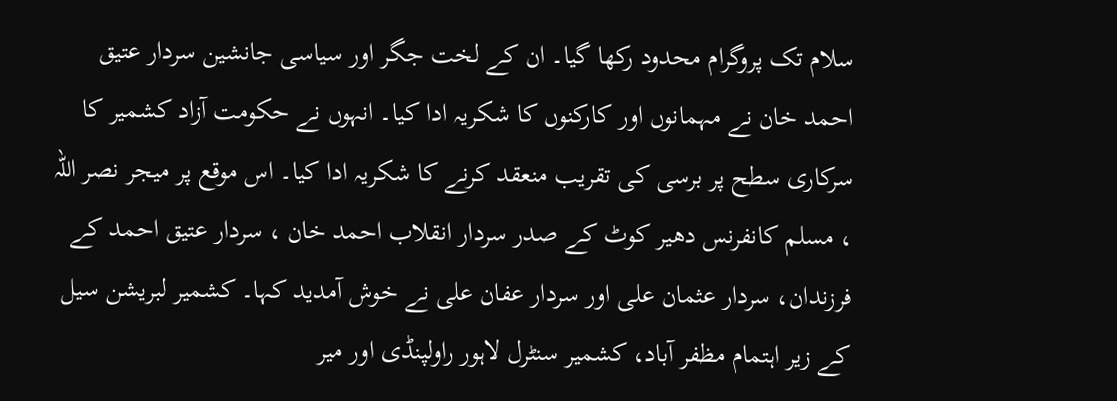سلام تک پروگرام محدود رکھا گیا۔ ان کے لخت جگر اور سیاسی جانشین سردار عتیق احمد خان نے مہمانوں اور کارکنوں کا شکریہ ادا کیا۔ انہوں نے حکومت آزاد کشمیر کا سرکاری سطح پر برسی کی تقریب منعقد کرنے کا شکریہ ادا کیا۔ اس موقع پر میجر نصر اللہ ، مسلم کانفرنس دھیر کوٹ کے صدر سردار انقلاب احمد خان ، سردار عتیق احمد کے فرزندان، سردار عثمان علی اور سردار عفان علی نے خوش آمدید کہا۔ کشمیر لبریشن سیل کے زیر اہتمام مظفر آباد، کشمیر سنٹرل لاہور راولپنڈی اور میر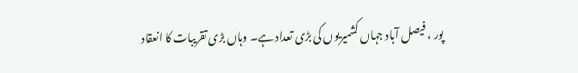پور ، فیصل آباد جہاں کشمیریوں کی بڑی تعداد ہے۔ وہاں بڑی تقریبات کا انعقاد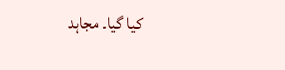کیا گیا۔ مجاہد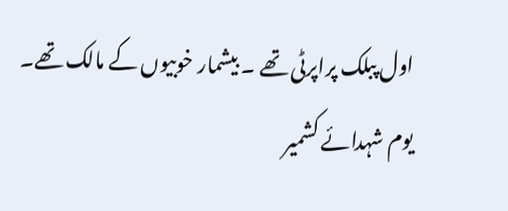اول پبلک پراپرٹی تھے ۔ بیشمار خوبیوں کے مالک تھے۔
یوم شہدائے کشمیر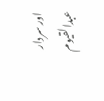اور سردار عبدالقیوم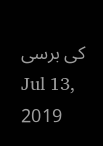کی برسی
Jul 13, 2019